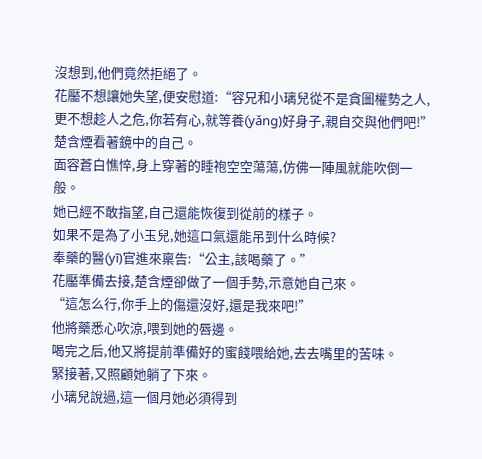沒想到,他們竟然拒絕了。
花靨不想讓她失望,便安慰道:“容兄和小璃兒從不是貪圖權勢之人,更不想趁人之危,你若有心,就等養(yǎng)好身子,親自交與他們吧!”
楚含煙看著鏡中的自己。
面容蒼白憔悴,身上穿著的睡袍空空蕩蕩,仿佛一陣風就能吹倒一般。
她已經不敢指望,自己還能恢復到從前的樣子。
如果不是為了小玉兒,她這口氣還能吊到什么時候?
奉藥的醫(yī)官進來稟告:“公主,該喝藥了。”
花靨準備去接,楚含煙卻做了一個手勢,示意她自己來。
“這怎么行,你手上的傷還沒好,還是我來吧!”
他將藥悉心吹涼,喂到她的唇邊。
喝完之后,他又將提前準備好的蜜餞喂給她,去去嘴里的苦味。
緊接著,又照顧她躺了下來。
小璃兒說過,這一個月她必須得到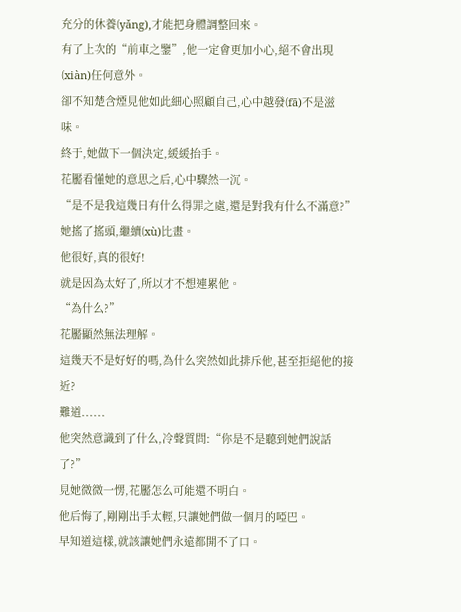充分的休養(yǎng),才能把身體調整回來。
有了上次的“前車之鑒”,他一定會更加小心,絕不會出現(xiàn)任何意外。
卻不知楚含煙見他如此細心照顧自己,心中越發(fā)不是滋味。
終于,她做下一個決定,緩緩抬手。
花靨看懂她的意思之后,心中驟然一沉。
“是不是我這幾日有什么得罪之處,還是對我有什么不滿意?”
她搖了搖頭,繼續(xù)比畫。
他很好,真的很好!
就是因為太好了,所以才不想連累他。
“為什么?”
花靨顯然無法理解。
這幾天不是好好的嗎,為什么突然如此排斥他,甚至拒絕他的接近?
難道......
他突然意識到了什么,冷聲質問:“你是不是聽到她們說話了?”
見她微微一愣,花靨怎么可能還不明白。
他后悔了,剛剛出手太輕,只讓她們做一個月的啞巴。
早知道這樣,就該讓她們永遠都開不了口。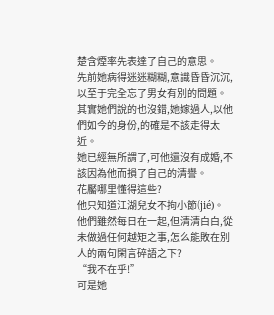楚含煙率先表達了自己的意思。
先前她病得迷迷糊糊,意識昏昏沉沉,以至于完全忘了男女有別的問題。
其實她們說的也沒錯,她嫁過人,以他們如今的身份,的確是不該走得太近。
她已經無所謂了,可他還沒有成婚,不該因為他而損了自己的清譽。
花靨哪里懂得這些?
他只知道江湖兒女不拘小節(jié)。
他們雖然每日在一起,但清清白白,從未做過任何越矩之事,怎么能敗在別人的兩句閑言碎語之下?
“我不在乎!”
可是她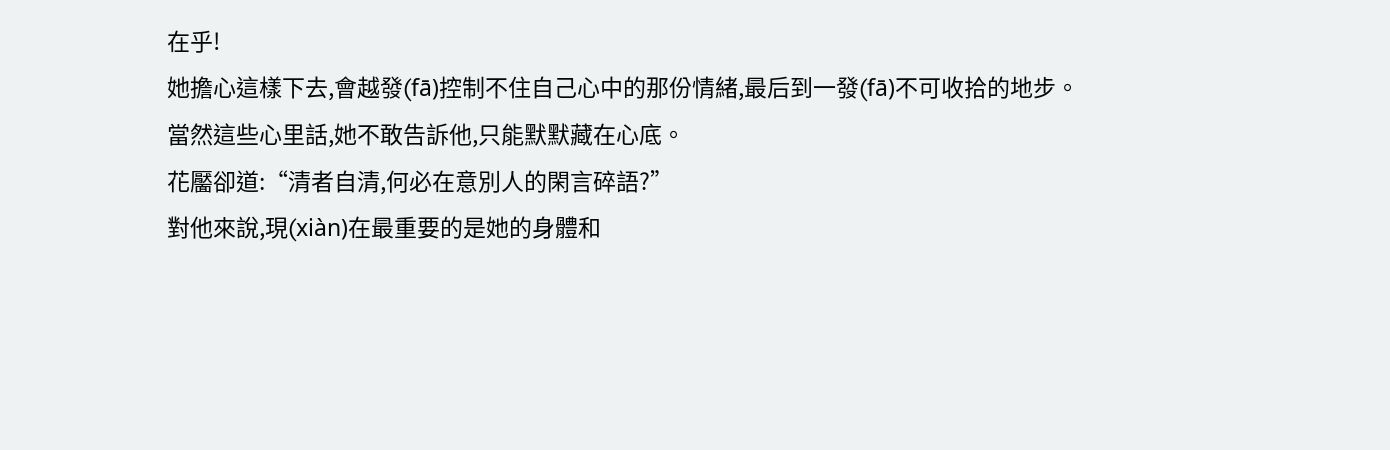在乎!
她擔心這樣下去,會越發(fā)控制不住自己心中的那份情緒,最后到一發(fā)不可收拾的地步。
當然這些心里話,她不敢告訴他,只能默默藏在心底。
花靨卻道:“清者自清,何必在意別人的閑言碎語?”
對他來說,現(xiàn)在最重要的是她的身體和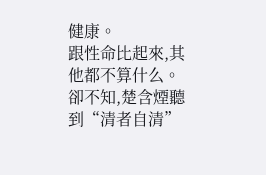健康。
跟性命比起來,其他都不算什么。
卻不知,楚含煙聽到“清者自清”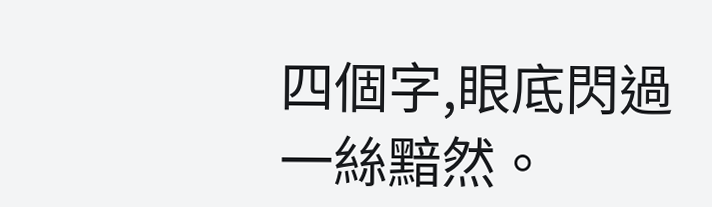四個字,眼底閃過一絲黯然。